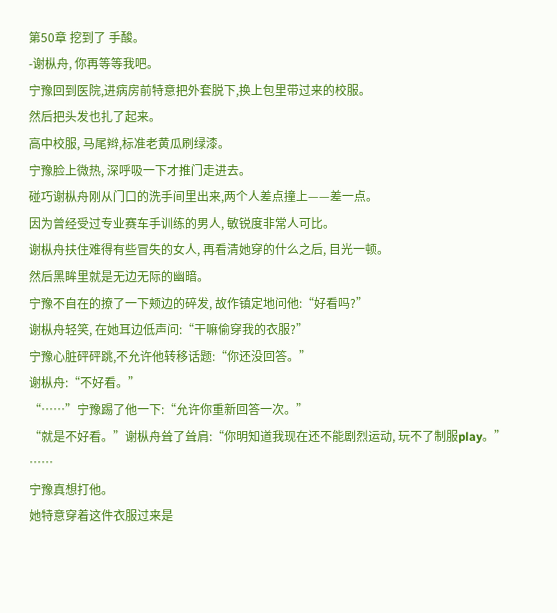第50章 挖到了 手酸。
-谢枞舟, 你再等等我吧。
宁豫回到医院,进病房前特意把外套脱下,换上包里带过来的校服。
然后把头发也扎了起来。
高中校服, 马尾辫,标准老黄瓜刷绿漆。
宁豫脸上微热, 深呼吸一下才推门走进去。
碰巧谢枞舟刚从门口的洗手间里出来,两个人差点撞上——差一点。
因为曾经受过专业赛车手训练的男人, 敏锐度非常人可比。
谢枞舟扶住难得有些冒失的女人, 再看清她穿的什么之后, 目光一顿。
然后黑眸里就是无边无际的幽暗。
宁豫不自在的撩了一下颊边的碎发, 故作镇定地问他:“好看吗?”
谢枞舟轻笑, 在她耳边低声问:“干嘛偷穿我的衣服?”
宁豫心脏砰砰跳,不允许他转移话题:“你还没回答。”
谢枞舟:“不好看。”
“……”宁豫踢了他一下:“允许你重新回答一次。”
“就是不好看。”谢枞舟耸了耸肩:“你明知道我现在还不能剧烈运动, 玩不了制服play。”
……
宁豫真想打他。
她特意穿着这件衣服过来是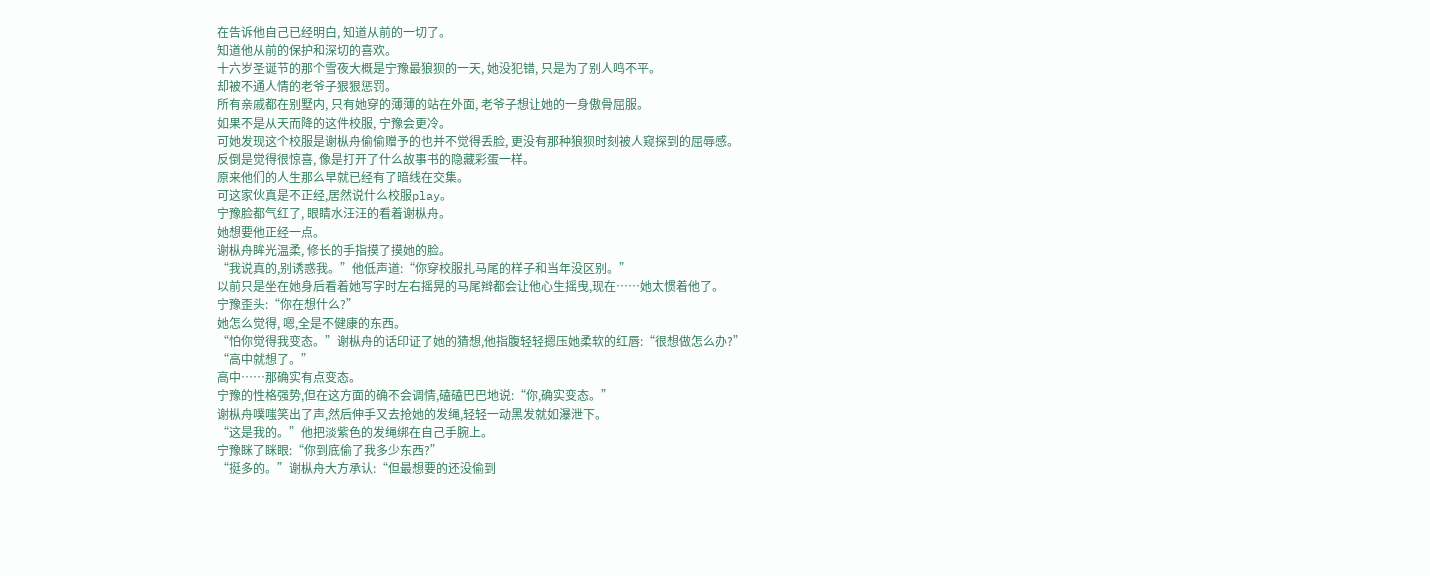在告诉他自己已经明白, 知道从前的一切了。
知道他从前的保护和深切的喜欢。
十六岁圣诞节的那个雪夜大概是宁豫最狼狈的一天, 她没犯错, 只是为了别人鸣不平。
却被不通人情的老爷子狠狠惩罚。
所有亲戚都在别墅内, 只有她穿的薄薄的站在外面, 老爷子想让她的一身傲骨屈服。
如果不是从天而降的这件校服, 宁豫会更冷。
可她发现这个校服是谢枞舟偷偷赠予的也并不觉得丢脸, 更没有那种狼狈时刻被人窥探到的屈辱感。
反倒是觉得很惊喜, 像是打开了什么故事书的隐藏彩蛋一样。
原来他们的人生那么早就已经有了暗线在交集。
可这家伙真是不正经,居然说什么校服play。
宁豫脸都气红了, 眼睛水汪汪的看着谢枞舟。
她想要他正经一点。
谢枞舟眸光温柔, 修长的手指摸了摸她的脸。
“我说真的,别诱惑我。”他低声道:“你穿校服扎马尾的样子和当年没区别。”
以前只是坐在她身后看着她写字时左右摇晃的马尾辫都会让他心生摇曳,现在……她太惯着他了。
宁豫歪头:“你在想什么?”
她怎么觉得, 嗯,全是不健康的东西。
“怕你觉得我变态。”谢枞舟的话印证了她的猜想,他指腹轻轻摁压她柔软的红唇:“很想做怎么办?”
“高中就想了。”
高中……那确实有点变态。
宁豫的性格强势,但在这方面的确不会调情,磕磕巴巴地说:“你,确实变态。”
谢枞舟噗嗤笑出了声,然后伸手又去抢她的发绳,轻轻一动黑发就如瀑泄下。
“这是我的。”他把淡紫色的发绳绑在自己手腕上。
宁豫眯了眯眼:“你到底偷了我多少东西?”
“挺多的。”谢枞舟大方承认:“但最想要的还没偷到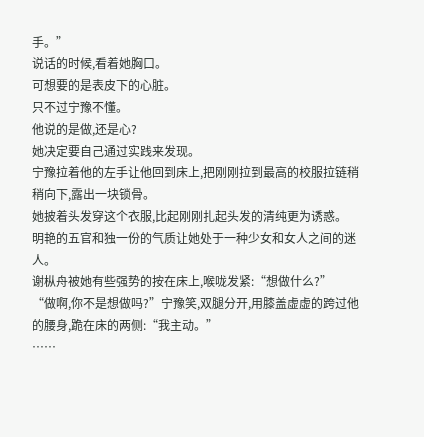手。”
说话的时候,看着她胸口。
可想要的是表皮下的心脏。
只不过宁豫不懂。
他说的是做,还是心?
她决定要自己通过实践来发现。
宁豫拉着他的左手让他回到床上,把刚刚拉到最高的校服拉链稍稍向下,露出一块锁骨。
她披着头发穿这个衣服,比起刚刚扎起头发的清纯更为诱惑。
明艳的五官和独一份的气质让她处于一种少女和女人之间的迷人。
谢枞舟被她有些强势的按在床上,喉咙发紧:“想做什么?”
“做啊,你不是想做吗?”宁豫笑,双腿分开,用膝盖虚虚的跨过他的腰身,跪在床的两侧:“我主动。”
……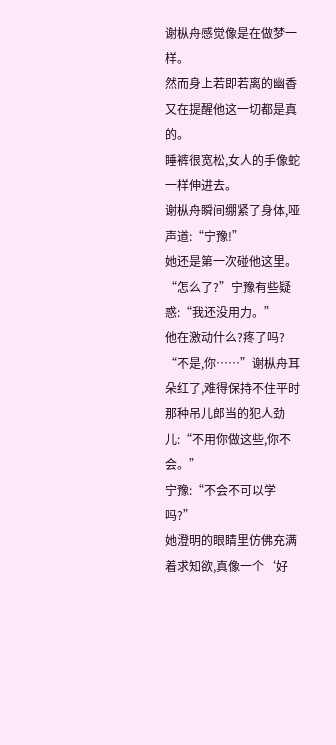谢枞舟感觉像是在做梦一样。
然而身上若即若离的幽香又在提醒他这一切都是真的。
睡裤很宽松,女人的手像蛇一样伸进去。
谢枞舟瞬间绷紧了身体,哑声道:“宁豫!”
她还是第一次碰他这里。
“怎么了?”宁豫有些疑惑:“我还没用力。”
他在激动什么?疼了吗?
“不是,你……”谢枞舟耳朵红了,难得保持不住平时那种吊儿郎当的犯人劲儿:“不用你做这些,你不会。”
宁豫:“不会不可以学吗?”
她澄明的眼睛里仿佛充满着求知欲,真像一个‘好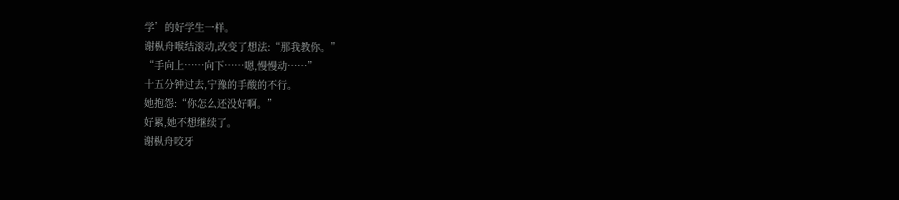学’的好学生一样。
谢枞舟喉结滚动,改变了想法:“那我教你。”
“手向上……向下……嗯,慢慢动……”
十五分钟过去,宁豫的手酸的不行。
她抱怨:“你怎么还没好啊。”
好累,她不想继续了。
谢枞舟咬牙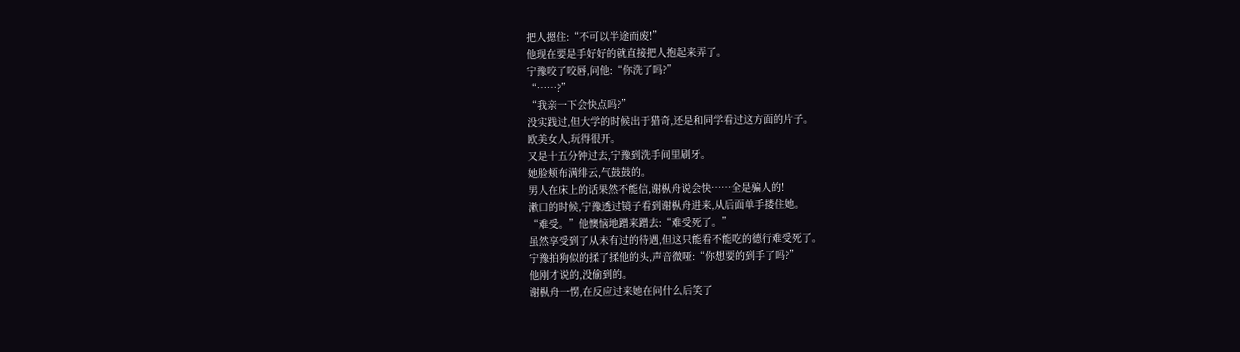把人摁住:“不可以半途而废!”
他现在要是手好好的就直接把人抱起来弄了。
宁豫咬了咬唇,问他:“你洗了吗?”
“……?”
“我亲一下会快点吗?”
没实践过,但大学的时候出于猎奇,还是和同学看过这方面的片子。
欧美女人,玩得很开。
又是十五分钟过去,宁豫到洗手间里刷牙。
她脸颊布满绯云,气鼓鼓的。
男人在床上的话果然不能信,谢枞舟说会快……全是骗人的!
漱口的时候,宁豫透过镜子看到谢枞舟进来,从后面单手搂住她。
“难受。”他懊恼地蹭来蹭去:“难受死了。”
虽然享受到了从未有过的待遇,但这只能看不能吃的德行难受死了。
宁豫拍狗似的揉了揉他的头,声音微哑:“你想要的到手了吗?”
他刚才说的,没偷到的。
谢枞舟一愣,在反应过来她在问什么后笑了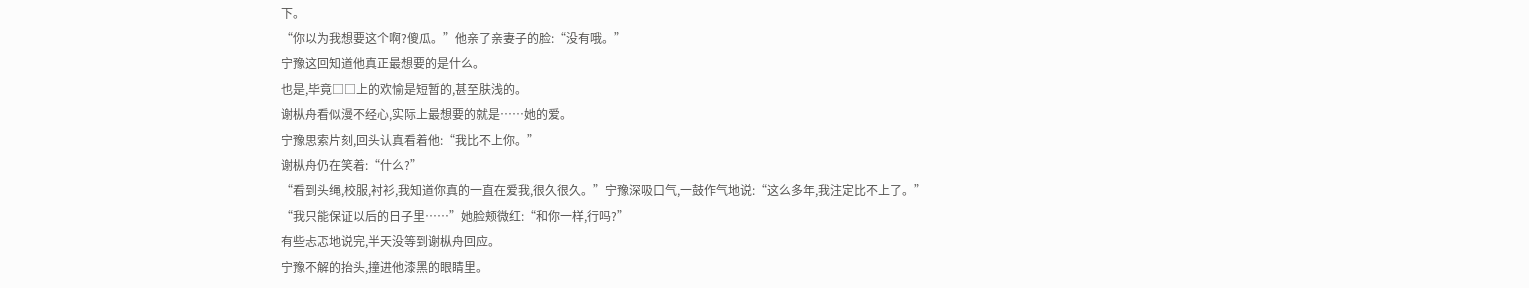下。
“你以为我想要这个啊?傻瓜。”他亲了亲妻子的脸:“没有哦。”
宁豫这回知道他真正最想要的是什么。
也是,毕竟□□上的欢愉是短暂的,甚至肤浅的。
谢枞舟看似漫不经心,实际上最想要的就是……她的爱。
宁豫思索片刻,回头认真看着他:“我比不上你。”
谢枞舟仍在笑着:“什么?”
“看到头绳,校服,衬衫,我知道你真的一直在爱我,很久很久。”宁豫深吸口气,一鼓作气地说:“这么多年,我注定比不上了。”
“我只能保证以后的日子里……”她脸颊微红:“和你一样,行吗?”
有些忐忑地说完,半天没等到谢枞舟回应。
宁豫不解的抬头,撞进他漆黑的眼睛里。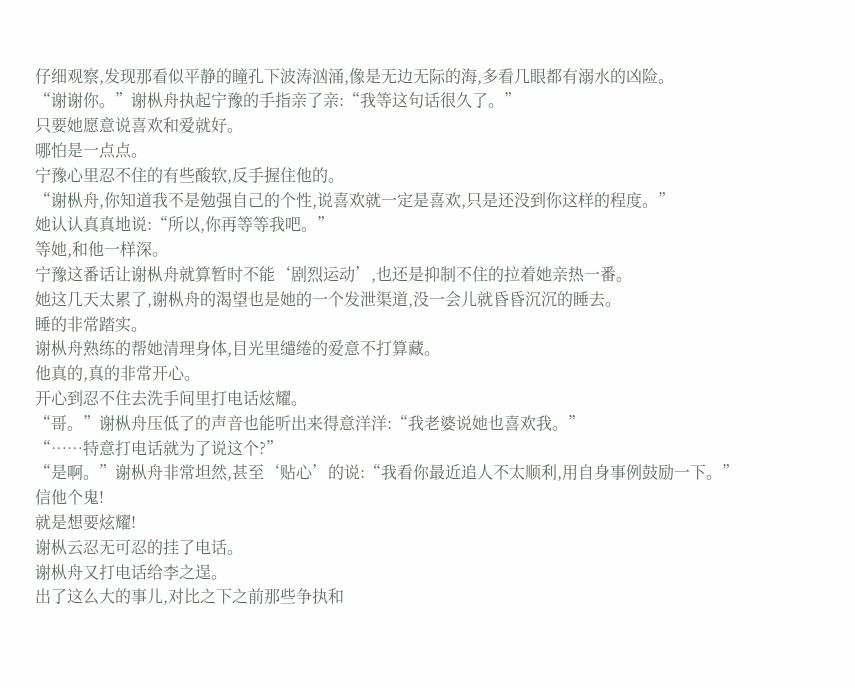仔细观察,发现那看似平静的瞳孔下波涛汹涌,像是无边无际的海,多看几眼都有溺水的凶险。
“谢谢你。”谢枞舟执起宁豫的手指亲了亲:“我等这句话很久了。”
只要她愿意说喜欢和爱就好。
哪怕是一点点。
宁豫心里忍不住的有些酸软,反手握住他的。
“谢枞舟,你知道我不是勉强自己的个性,说喜欢就一定是喜欢,只是还没到你这样的程度。”
她认认真真地说:“所以,你再等等我吧。”
等她,和他一样深。
宁豫这番话让谢枞舟就算暂时不能‘剧烈运动’,也还是抑制不住的拉着她亲热一番。
她这几天太累了,谢枞舟的渴望也是她的一个发泄渠道,没一会儿就昏昏沉沉的睡去。
睡的非常踏实。
谢枞舟熟练的帮她清理身体,目光里缱绻的爱意不打算藏。
他真的,真的非常开心。
开心到忍不住去洗手间里打电话炫耀。
“哥。”谢枞舟压低了的声音也能听出来得意洋洋:“我老婆说她也喜欢我。”
“……特意打电话就为了说这个?”
“是啊。”谢枞舟非常坦然,甚至‘贴心’的说:“我看你最近追人不太顺利,用自身事例鼓励一下。”
信他个鬼!
就是想要炫耀!
谢枞云忍无可忍的挂了电话。
谢枞舟又打电话给李之逞。
出了这么大的事儿,对比之下之前那些争执和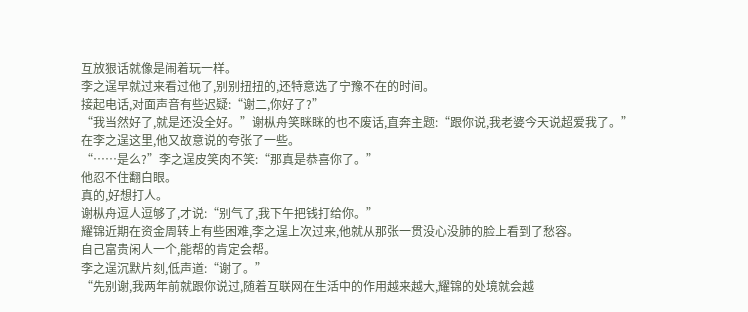互放狠话就像是闹着玩一样。
李之逞早就过来看过他了,别别扭扭的,还特意选了宁豫不在的时间。
接起电话,对面声音有些迟疑:“谢二,你好了?”
“我当然好了,就是还没全好。”谢枞舟笑眯眯的也不废话,直奔主题:“跟你说,我老婆今天说超爱我了。”
在李之逞这里,他又故意说的夸张了一些。
“……是么?”李之逞皮笑肉不笑:“那真是恭喜你了。”
他忍不住翻白眼。
真的,好想打人。
谢枞舟逗人逗够了,才说:“别气了,我下午把钱打给你。”
耀锦近期在资金周转上有些困难,李之逞上次过来,他就从那张一贯没心没肺的脸上看到了愁容。
自己富贵闲人一个,能帮的肯定会帮。
李之逞沉默片刻,低声道:“谢了。”
“先别谢,我两年前就跟你说过,随着互联网在生活中的作用越来越大,耀锦的处境就会越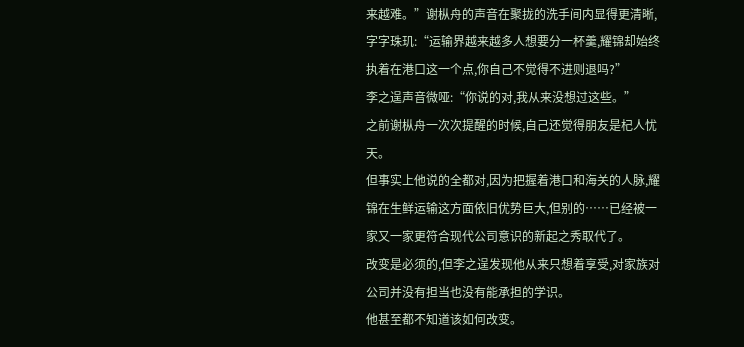来越难。”谢枞舟的声音在聚拢的洗手间内显得更清晰,字字珠玑:“运输界越来越多人想要分一杯羹,耀锦却始终执着在港口这一个点,你自己不觉得不进则退吗?”
李之逞声音微哑:“你说的对,我从来没想过这些。”
之前谢枞舟一次次提醒的时候,自己还觉得朋友是杞人忧天。
但事实上他说的全都对,因为把握着港口和海关的人脉,耀锦在生鲜运输这方面依旧优势巨大,但别的……已经被一家又一家更符合现代公司意识的新起之秀取代了。
改变是必须的,但李之逞发现他从来只想着享受,对家族对公司并没有担当也没有能承担的学识。
他甚至都不知道该如何改变。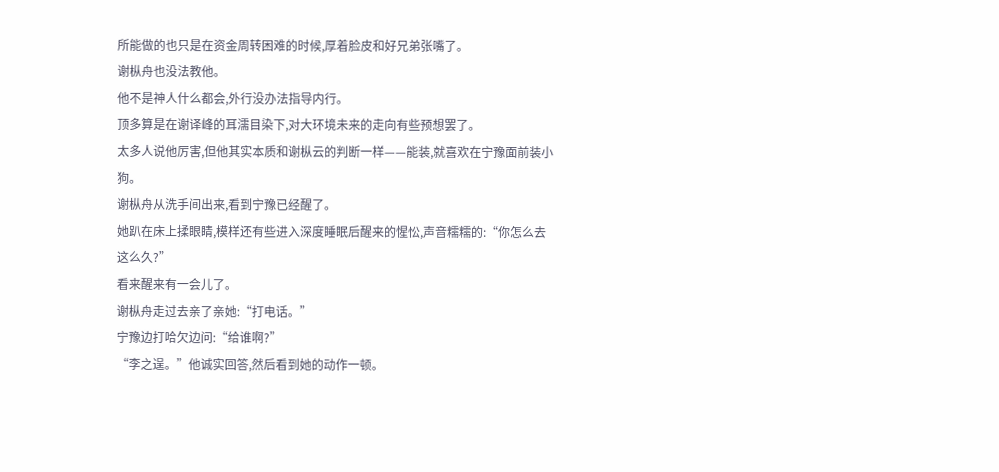所能做的也只是在资金周转困难的时候,厚着脸皮和好兄弟张嘴了。
谢枞舟也没法教他。
他不是神人什么都会,外行没办法指导内行。
顶多算是在谢译峰的耳濡目染下,对大环境未来的走向有些预想罢了。
太多人说他厉害,但他其实本质和谢枞云的判断一样——能装,就喜欢在宁豫面前装小狗。
谢枞舟从洗手间出来,看到宁豫已经醒了。
她趴在床上揉眼睛,模样还有些进入深度睡眠后醒来的惺忪,声音糯糯的:“你怎么去这么久?”
看来醒来有一会儿了。
谢枞舟走过去亲了亲她:“打电话。”
宁豫边打哈欠边问:“给谁啊?”
“李之逞。”他诚实回答,然后看到她的动作一顿。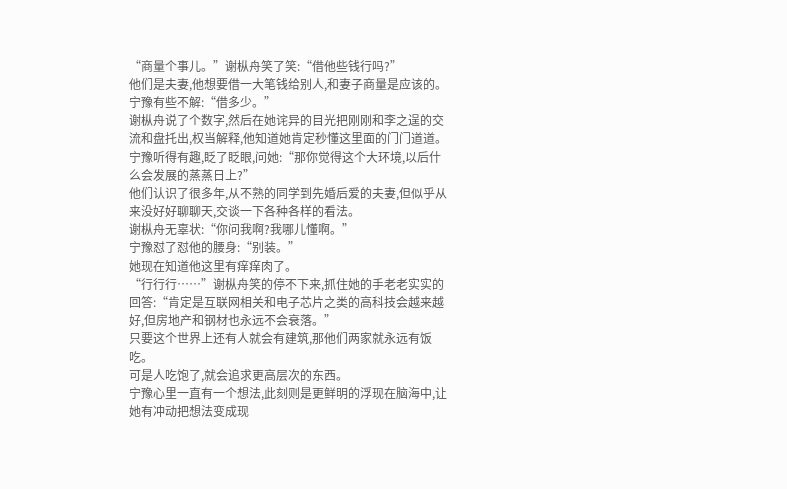“商量个事儿。”谢枞舟笑了笑:“借他些钱行吗?”
他们是夫妻,他想要借一大笔钱给别人,和妻子商量是应该的。
宁豫有些不解:“借多少。”
谢枞舟说了个数字,然后在她诧异的目光把刚刚和李之逞的交流和盘托出,权当解释,他知道她肯定秒懂这里面的门门道道。
宁豫听得有趣,眨了眨眼,问她:“那你觉得这个大环境,以后什么会发展的蒸蒸日上?”
他们认识了很多年,从不熟的同学到先婚后爱的夫妻,但似乎从来没好好聊聊天,交谈一下各种各样的看法。
谢枞舟无辜状:“你问我啊?我哪儿懂啊。”
宁豫怼了怼他的腰身:“别装。”
她现在知道他这里有痒痒肉了。
“行行行……”谢枞舟笑的停不下来,抓住她的手老老实实的回答:“肯定是互联网相关和电子芯片之类的高科技会越来越好,但房地产和钢材也永远不会衰落。”
只要这个世界上还有人就会有建筑,那他们两家就永远有饭吃。
可是人吃饱了,就会追求更高层次的东西。
宁豫心里一直有一个想法,此刻则是更鲜明的浮现在脑海中,让她有冲动把想法变成现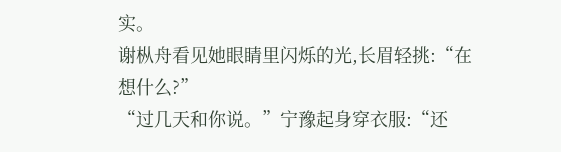实。
谢枞舟看见她眼睛里闪烁的光,长眉轻挑:“在想什么?”
“过几天和你说。”宁豫起身穿衣服:“还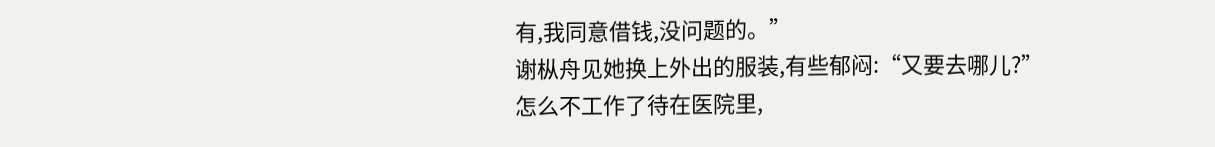有,我同意借钱,没问题的。”
谢枞舟见她换上外出的服装,有些郁闷:“又要去哪儿?”
怎么不工作了待在医院里,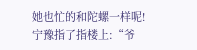她也忙的和陀螺一样呢!
宁豫指了指楼上:“爷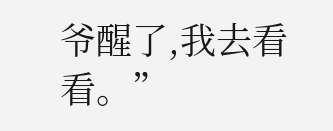爷醒了,我去看看。”